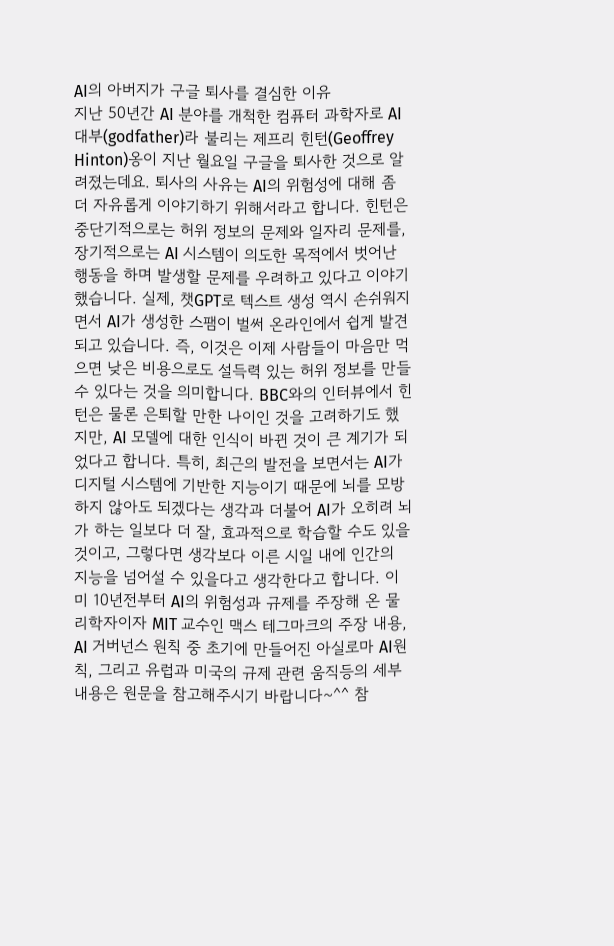AI의 아버지가 구글 퇴사를 결심한 이유
지난 50년간 AI 분야를 개척한 컴퓨터 과학자로 AI 대부(godfather)라 불리는 제프리 힌턴(Geoffrey Hinton)옹이 지난 월요일 구글을 퇴사한 것으로 알려졌는데요. 퇴사의 사유는 AI의 위험성에 대해 좀 더 자유롭게 이야기하기 위해서라고 합니다. 힌턴은 중단기적으로는 허위 정보의 문제와 일자리 문제를, 장기적으로는 AI 시스템이 의도한 목적에서 벗어난 행동을 하며 발생할 문제를 우려하고 있다고 이야기했습니다. 실제, 챗GPT로 텍스트 생성 역시 손쉬워지면서 AI가 생성한 스팸이 벌써 온라인에서 쉽게 발견되고 있습니다. 즉, 이것은 이제 사람들이 마음만 먹으면 낮은 비용으로도 설득력 있는 허위 정보를 만들 수 있다는 것을 의미합니다. BBC와의 인터뷰에서 힌턴은 물론 은퇴할 만한 나이인 것을 고려하기도 했지만, AI 모델에 대한 인식이 바뀐 것이 큰 계기가 되었다고 합니다. 특히, 최근의 발전을 보면서는 AI가 디지털 시스템에 기반한 지능이기 때문에 뇌를 모방하지 않아도 되겠다는 생각과 더불어 AI가 오히려 뇌가 하는 일보다 더 잘, 효과적으로 학습할 수도 있을 것이고, 그렇다면 생각보다 이른 시일 내에 인간의 지능을 넘어설 수 있을다고 생각한다고 합니다. 이미 10년전부터 AI의 위험성과 규제를 주장해 온 물리학자이자 MIT 교수인 맥스 테그마크의 주장 내용, AI 거버넌스 원칙 중 초기에 만들어진 아실로마 AI원칙, 그리고 유럽과 미국의 규제 관련 움직등의 세부 내용은 원문을 참고해주시기 바랍니다~^^ 참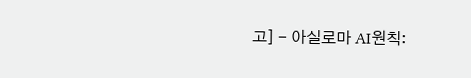고] - 아실로마 AI원칙: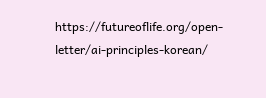https://futureoflife.org/open-letter/ai-principles-korean/